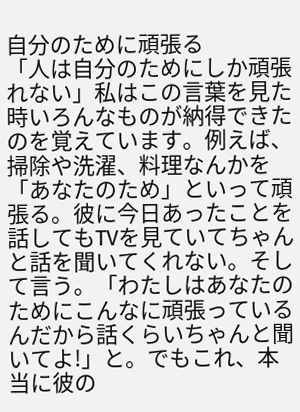自分のために頑張る
「人は自分のためにしか頑張れない」私はこの言葉を見た時いろんなものが納得できたのを覚えています。例えば、掃除や洗濯、料理なんかを「あなたのため」といって頑張る。彼に今日あったことを話してもTVを見ていてちゃんと話を聞いてくれない。そして言う。「わたしはあなたのためにこんなに頑張っているんだから話くらいちゃんと聞いてよ!」と。でもこれ、本当に彼の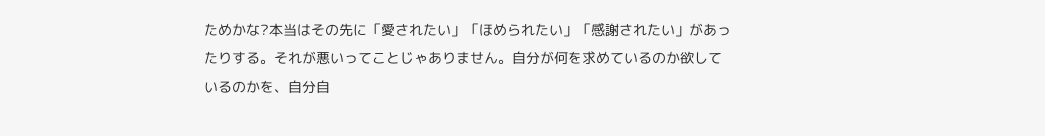ためかな?本当はその先に「愛されたい」「ほめられたい」「感謝されたい」があったりする。それが悪いってことじゃありません。自分が何を求めているのか欲しているのかを、自分自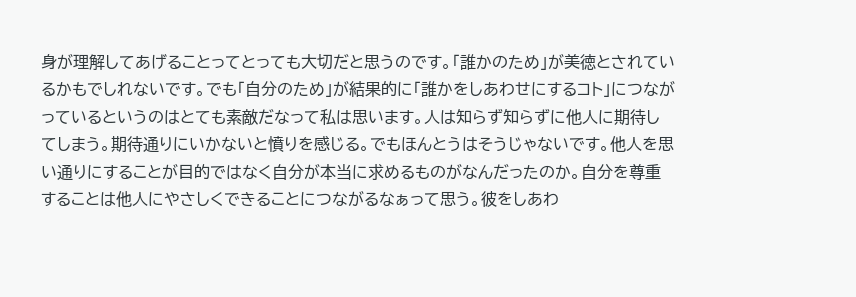身が理解してあげることってとっても大切だと思うのです。「誰かのため」が美徳とされているかもでしれないです。でも「自分のため」が結果的に「誰かをしあわせにするコト」につながっているというのはとても素敵だなって私は思います。人は知らず知らずに他人に期待してしまう。期待通りにいかないと憤りを感じる。でもほんとうはそうじゃないです。他人を思い通りにすることが目的ではなく自分が本当に求めるものがなんだったのか。自分を尊重することは他人にやさしくできることにつながるなぁって思う。彼をしあわ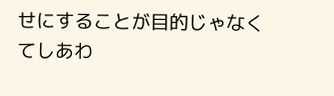せにすることが目的じゃなくてしあわ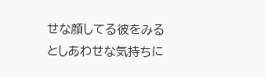せな顔してる彼をみるとしあわせな気持ちに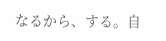なるから、する。自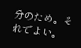分のため。それでよい。